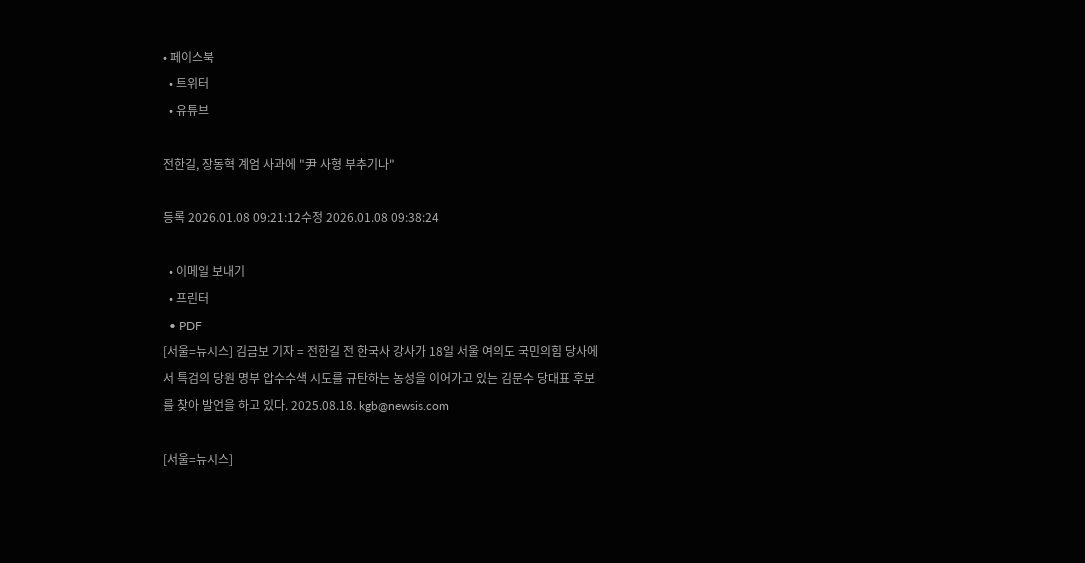• 페이스북
  • 트위터
  • 유튜브

전한길, 장동혁 계엄 사과에 "尹 사형 부추기나"

등록 2026.01.08 09:21:12수정 2026.01.08 09:38:24

  • 이메일 보내기
  • 프린터
  • PDF
[서울=뉴시스] 김금보 기자 = 전한길 전 한국사 강사가 18일 서울 여의도 국민의힘 당사에서 특검의 당원 명부 압수수색 시도를 규탄하는 농성을 이어가고 있는 김문수 당대표 후보를 찾아 발언을 하고 있다. 2025.08.18. kgb@newsis.com

[서울=뉴시스]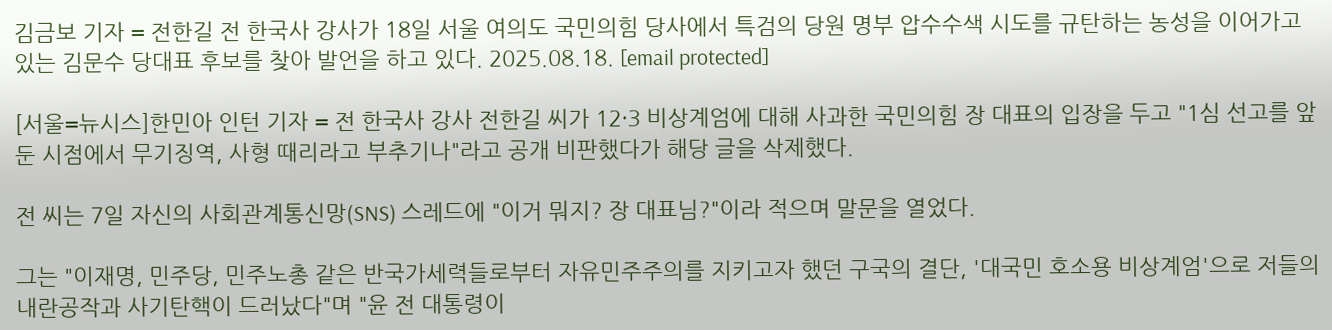김금보 기자 = 전한길 전 한국사 강사가 18일 서울 여의도 국민의힘 당사에서 특검의 당원 명부 압수수색 시도를 규탄하는 농성을 이어가고 있는 김문수 당대표 후보를 찾아 발언을 하고 있다. 2025.08.18. [email protected]

[서울=뉴시스]한민아 인턴 기자 = 전 한국사 강사 전한길 씨가 12·3 비상계엄에 대해 사과한 국민의힘 장 대표의 입장을 두고 "1심 선고를 앞둔 시점에서 무기징역, 사형 때리라고 부추기나"라고 공개 비판했다가 해당 글을 삭제했다.

전 씨는 7일 자신의 사회관계통신망(SNS) 스레드에 "이거 뭐지? 장 대표님?"이라 적으며 말문을 열었다.

그는 "이재명, 민주당, 민주노총 같은 반국가세력들로부터 자유민주주의를 지키고자 했던 구국의 결단, '대국민 호소용 비상계엄'으로 저들의 내란공작과 사기탄핵이 드러났다"며 "윤 전 대통령이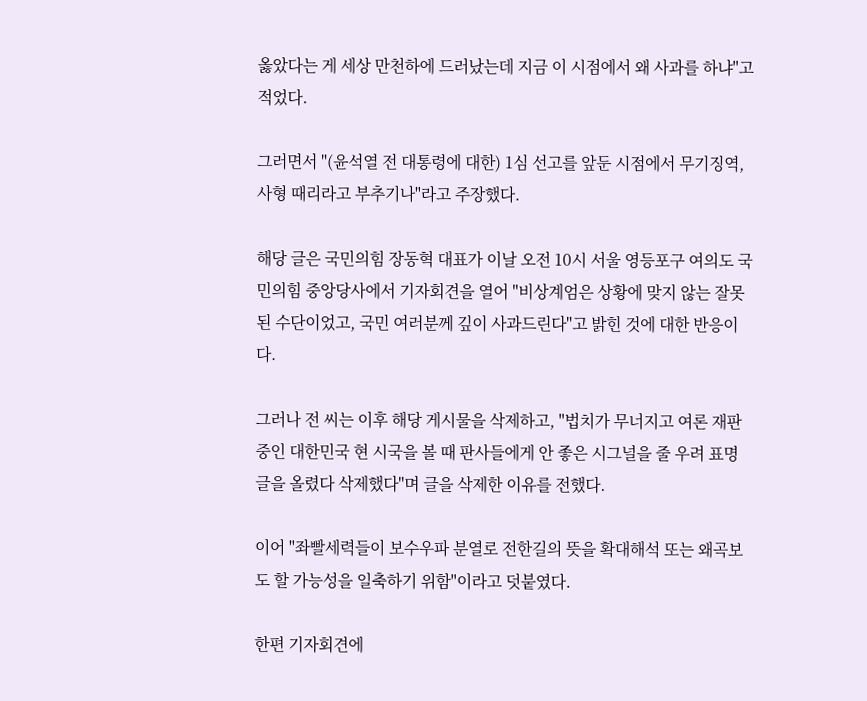옳았다는 게 세상 만천하에 드러났는데 지금 이 시점에서 왜 사과를 하냐"고 적었다.

그러면서 "(윤석열 전 대통령에 대한) 1심 선고를 앞둔 시점에서 무기징역, 사형 때리라고 부추기나"라고 주장했다.

해당 글은 국민의힘 장동혁 대표가 이날 오전 10시 서울 영등포구 여의도 국민의힘 중앙당사에서 기자회견을 열어 "비상계엄은 상황에 맞지 않는 잘못된 수단이었고, 국민 여러분께 깊이 사과드린다"고 밝힌 것에 대한 반응이다.

그러나 전 씨는 이후 해당 게시물을 삭제하고, "법치가 무너지고 여론 재판 중인 대한민국 현 시국을 볼 때 판사들에게 안 좋은 시그널을 줄 우려 표명 글을 올렸다 삭제했다"며 글을 삭제한 이유를 전했다.

이어 "좌빨세력들이 보수우파 분열로 전한길의 뜻을 확대해석 또는 왜곡보도 할 가능성을 일축하기 위함"이라고 덧붙였다.

한편 기자회견에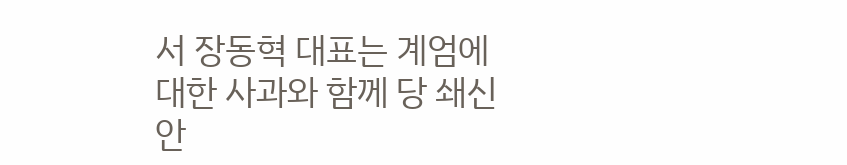서 장동혁 대표는 계엄에 대한 사과와 함께 당 쇄신안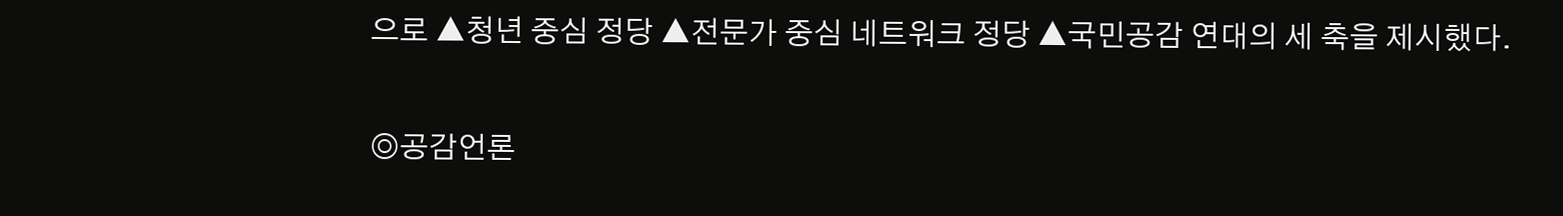으로 ▲청년 중심 정당 ▲전문가 중심 네트워크 정당 ▲국민공감 연대의 세 축을 제시했다.


◎공감언론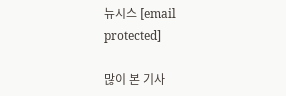뉴시스 [email protected]

많이 본 기사